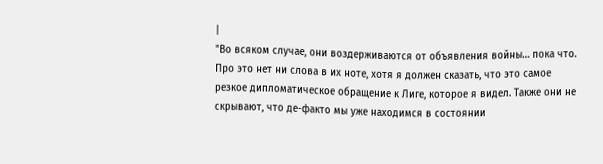|
"Во всяком случае, они воздерживаются от объявления войны… пока что. Про это нет ни слова в их ноте, хотя я должен сказать, что это самое резкое дипломатическое обращение к Лиге, которое я видел. Также они не скрывают, что де-факто мы уже находимся в состоянии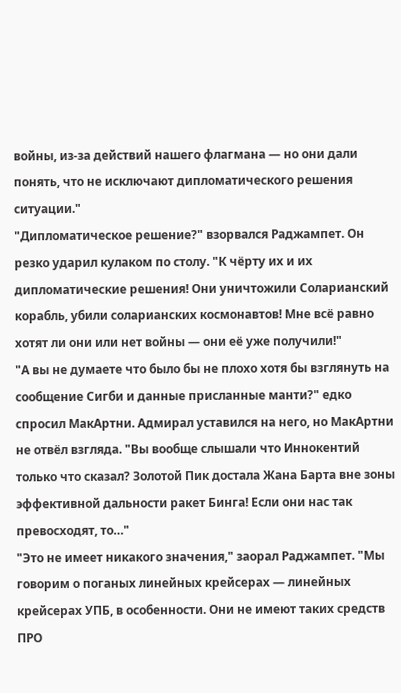войны, из-за действий нашего флагмана — но они дали понять, что не исключают дипломатического решения ситуации."
"Дипломатическое решение?" взорвался Раджампет. Он резко ударил кулаком по столу. "К чёрту их и их дипломатические решения! Они уничтожили Соларианский корабль, убили соларианских космонавтов! Мне всё равно хотят ли они или нет войны — они её уже получили!"
"А вы не думаете что было бы не плохо хотя бы взглянуть на сообщение Сигби и данные присланные манти?" едко спросил МакАртни. Адмирал уставился на него, но МакАртни не отвёл взгляда. "Вы вообще слышали что Иннокентий только что сказал? Золотой Пик достала Жана Барта вне зоны эффективной дальности ракет Бинга! Если они нас так превосходят, то…"
"Это не имеет никакого значения," заорал Раджампет. "Мы говорим о поганых линейных крейсерах — линейных крейсерах УПБ, в особенности. Они не имеют таких средств ПРО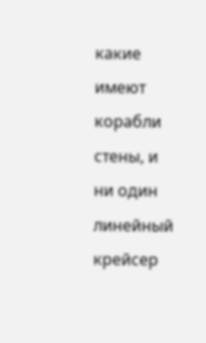какие имеют корабли стены, и ни один линейный крейсер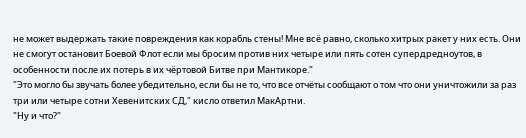не может выдержать такие повреждения как корабль стены! Мне всё равно, сколько хитрых ракет у них есть. Они не смогут остановит Боевой Флот если мы бросим против них четыре или пять сотен супердредноутов, в особенности после их потерь в их чёртовой Битве при Мантикоре."
"Это могло бы звучать более убедительно, если бы не то, что все отчёты сообщают о том что они уничтожили за раз три или четыре сотни Хевенитских СД," кисло ответил МакАртни.
"Ну и что?"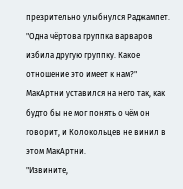презрительно улыбнулся Раджампет. "Одна чёртова группка варваров избила другую группку. Какое отношение это имеет к нам?"
МакАртни уставился на него так, как будто бы не мог понять о чём он говорит, и Колокольцев не винил в этом МакАртни.
"Извините,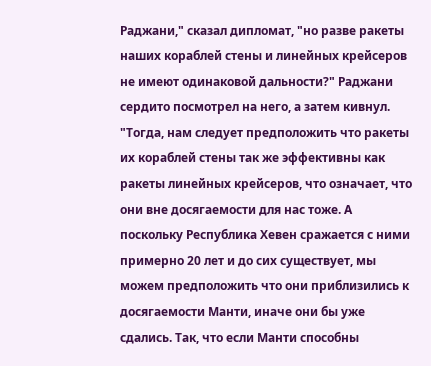Раджани," сказал дипломат, "но разве ракеты наших кораблей стены и линейных крейсеров не имеют одинаковой дальности?" Раджани сердито посмотрел на него, а затем кивнул. "Тогда, нам следует предположить что ракеты их кораблей стены так же эффективны как ракеты линейных крейсеров, что означает, что они вне досягаемости для нас тоже. А поскольку Республика Хевен сражается с ними примерно 20 лет и до сих существует, мы можем предположить что они приблизились к досягаемости Манти, иначе они бы уже сдались. Так, что если Манти способны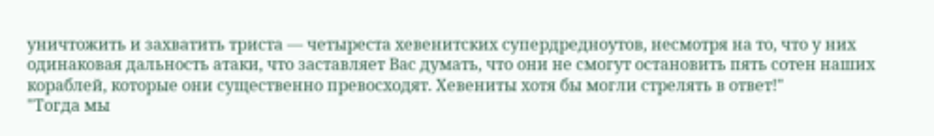уничтожить и захватить триста — четыреста хевенитских супердредноутов, несмотря на то, что у них одинаковая дальность атаки, что заставляет Вас думать, что они не смогут остановить пять сотен наших кораблей, которые они существенно превосходят. Хевениты хотя бы могли стрелять в ответ!"
"Тогда мы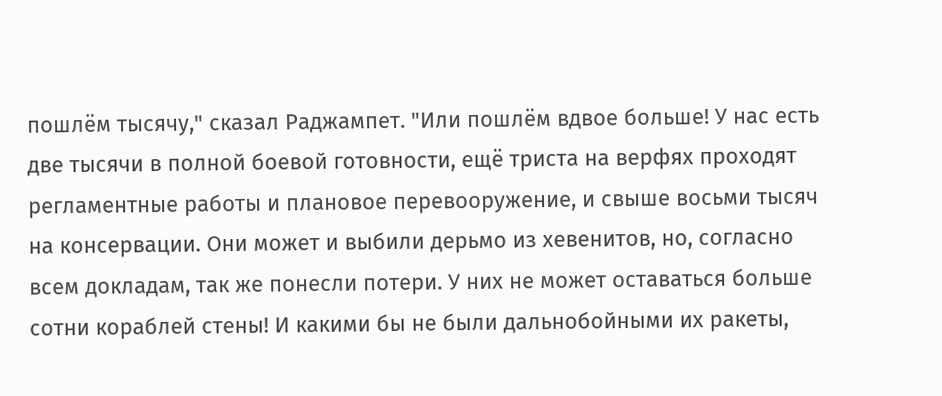пошлём тысячу," сказал Раджампет. "Или пошлём вдвое больше! У нас есть две тысячи в полной боевой готовности, ещё триста на верфях проходят регламентные работы и плановое перевооружение, и свыше восьми тысяч на консервации. Они может и выбили дерьмо из хевенитов, но, согласно всем докладам, так же понесли потери. У них не может оставаться больше сотни кораблей стены! И какими бы не были дальнобойными их ракеты,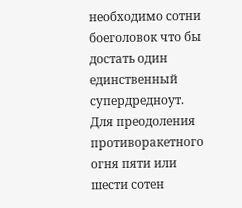необходимо сотни боеголовок что бы достать один единственный супердредноут. Для преодоления противоракетного огня пяти или шести сотен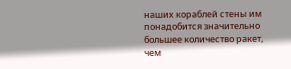наших кораблей стены им понадобится значительно большее количество ракет, чем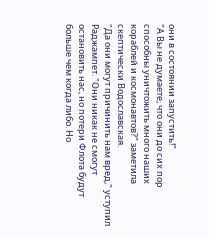они в состоянии запустить!"
"А Вы не думаете, что они до сих пор способны уничтожить много наших кораблей и космонавтов?" заметила скептически Водославская.
"Да они могут причинить нам вред," уступил Раджампет. "Они никак не смогут остановить нас, но потери Флота будут больше чем когда либо. Но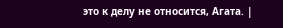это к делу не относится, Агата. |